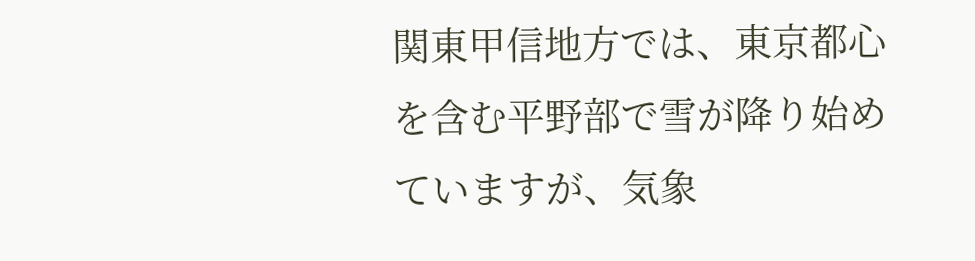関東甲信地方では、東京都心を含む平野部で雪が降り始めていますが、気象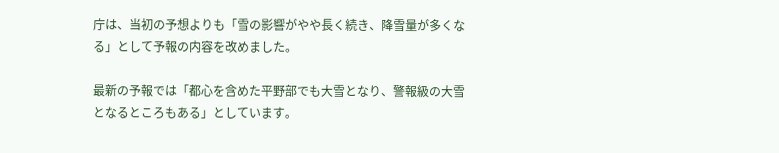庁は、当初の予想よりも「雪の影響がやや長く続き、降雪量が多くなる」として予報の内容を改めました。

最新の予報では「都心を含めた平野部でも大雪となり、警報級の大雪となるところもある」としています。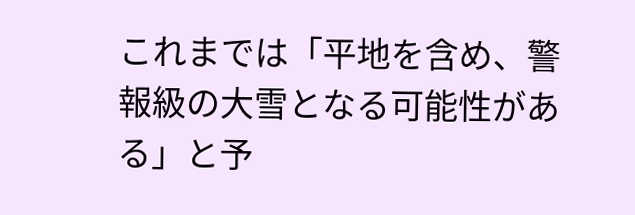これまでは「平地を含め、警報級の大雪となる可能性がある」と予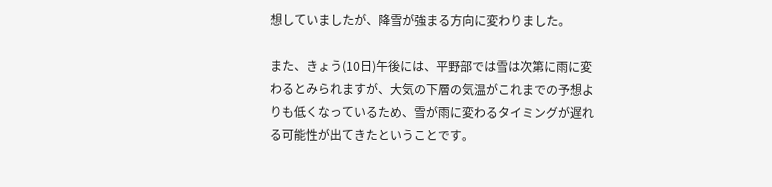想していましたが、降雪が強まる方向に変わりました。

また、きょう(10日)午後には、平野部では雪は次第に雨に変わるとみられますが、大気の下層の気温がこれまでの予想よりも低くなっているため、雪が雨に変わるタイミングが遅れる可能性が出てきたということです。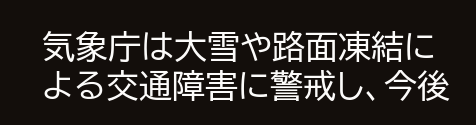気象庁は大雪や路面凍結による交通障害に警戒し、今後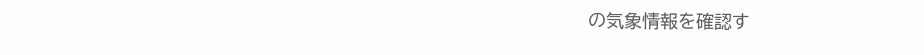の気象情報を確認す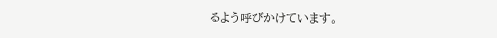るよう呼びかけています。